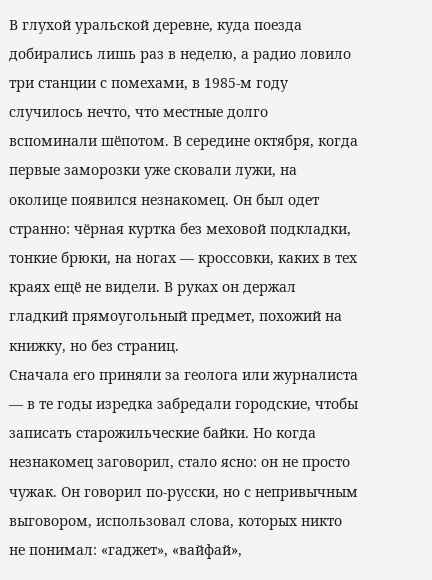В глухой уральской деревне, куда поезда добирались лишь раз в неделю, а радио ловило три станции с помехами, в 1985‑м году случилось нечто, что местные долго вспоминали шёпотом. В середине октября, когда первые заморозки уже сковали лужи, на околице появился незнакомец. Он был одет странно: чёрная куртка без меховой подкладки, тонкие брюки, на ногах — кроссовки, каких в тех краях ещё не видели. В руках он держал гладкий прямоугольный предмет, похожий на книжку, но без страниц.
Сначала его приняли за геолога или журналиста — в те годы изредка забредали городские, чтобы записать старожильческие байки. Но когда незнакомец заговорил, стало ясно: он не просто чужак. Он говорил по‑русски, но с непривычным выговором, использовал слова, которых никто не понимал: «гаджет», «вайфай»,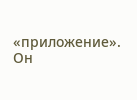«приложение». Он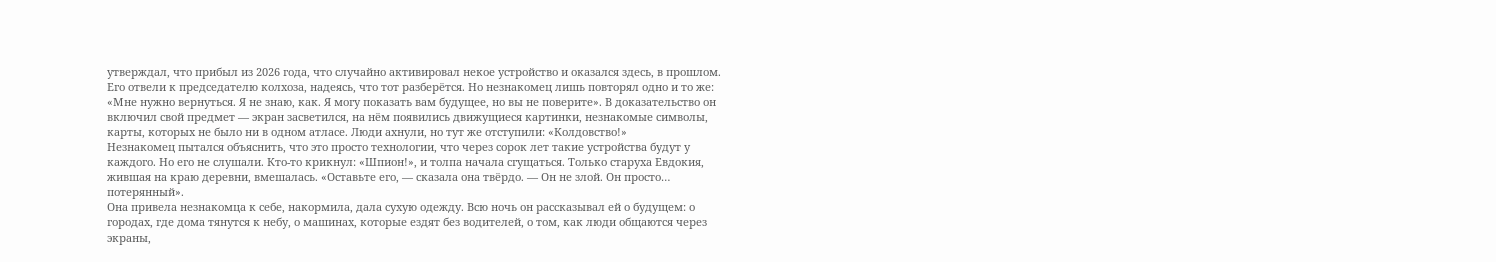утверждал, что прибыл из 2026 года, что случайно активировал некое устройство и оказался здесь, в прошлом.
Его отвели к председателю колхоза, надеясь, что тот разберётся. Но незнакомец лишь повторял одно и то же: «Мне нужно вернуться. Я не знаю, как. Я могу показать вам будущее, но вы не поверите». В доказательство он включил свой предмет — экран засветился, на нём появились движущиеся картинки, незнакомые символы, карты, которых не было ни в одном атласе. Люди ахнули, но тут же отступили: «Колдовство!»
Незнакомец пытался объяснить, что это просто технологии, что через сорок лет такие устройства будут у каждого. Но его не слушали. Кто‑то крикнул: «Шпион!», и толпа начала сгущаться. Только старуха Евдокия, жившая на краю деревни, вмешалась. «Оставьте его, — сказала она твёрдо. — Он не злой. Он просто… потерянный».
Она привела незнакомца к себе, накормила, дала сухую одежду. Всю ночь он рассказывал ей о будущем: о городах, где дома тянутся к небу, о машинах, которые ездят без водителей, о том, как люди общаются через экраны,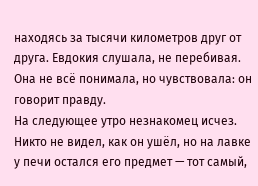находясь за тысячи километров друг от друга. Евдокия слушала, не перебивая. Она не всё понимала, но чувствовала: он говорит правду.
На следующее утро незнакомец исчез. Никто не видел, как он ушёл, но на лавке у печи остался его предмет — тот самый,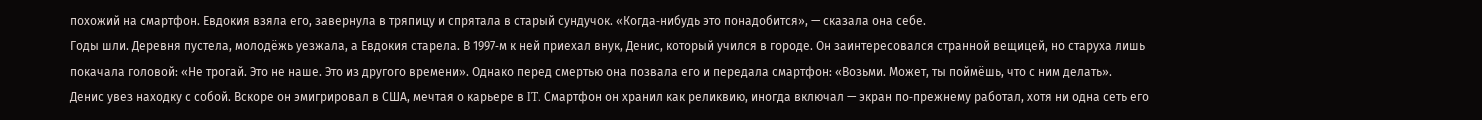похожий на смартфон. Евдокия взяла его, завернула в тряпицу и спрятала в старый сундучок. «Когда‑нибудь это понадобится», — сказала она себе.
Годы шли. Деревня пустела, молодёжь уезжала, а Евдокия старела. В 1997‑м к ней приехал внук, Денис, который учился в городе. Он заинтересовался странной вещицей, но старуха лишь покачала головой: «Не трогай. Это не наше. Это из другого времени». Однако перед смертью она позвала его и передала смартфон: «Возьми. Может, ты поймёшь, что с ним делать».
Денис увез находку с собой. Вскоре он эмигрировал в США, мечтая о карьере в IT. Смартфон он хранил как реликвию, иногда включал — экран по‑прежнему работал, хотя ни одна сеть его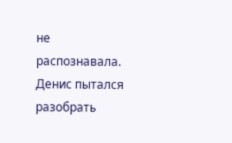не распознавала. Денис пытался разобрать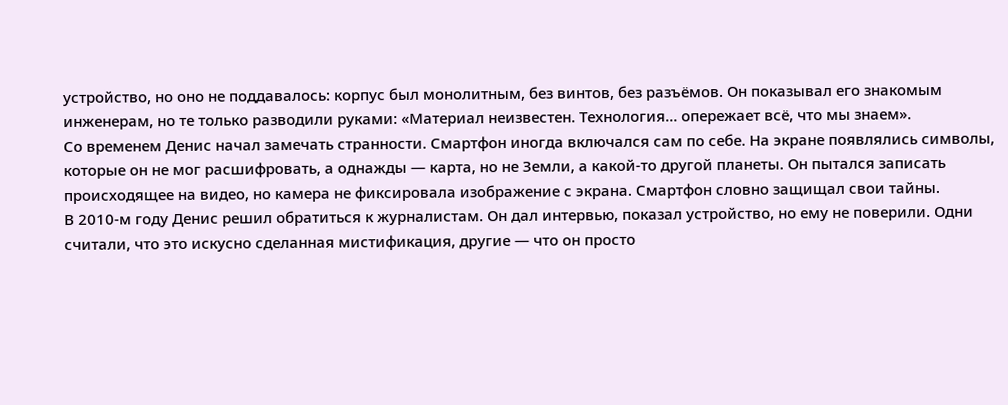устройство, но оно не поддавалось: корпус был монолитным, без винтов, без разъёмов. Он показывал его знакомым инженерам, но те только разводили руками: «Материал неизвестен. Технология… опережает всё, что мы знаем».
Со временем Денис начал замечать странности. Смартфон иногда включался сам по себе. На экране появлялись символы, которые он не мог расшифровать, а однажды — карта, но не Земли, а какой‑то другой планеты. Он пытался записать происходящее на видео, но камера не фиксировала изображение с экрана. Смартфон словно защищал свои тайны.
В 2010‑м году Денис решил обратиться к журналистам. Он дал интервью, показал устройство, но ему не поверили. Одни считали, что это искусно сделанная мистификация, другие — что он просто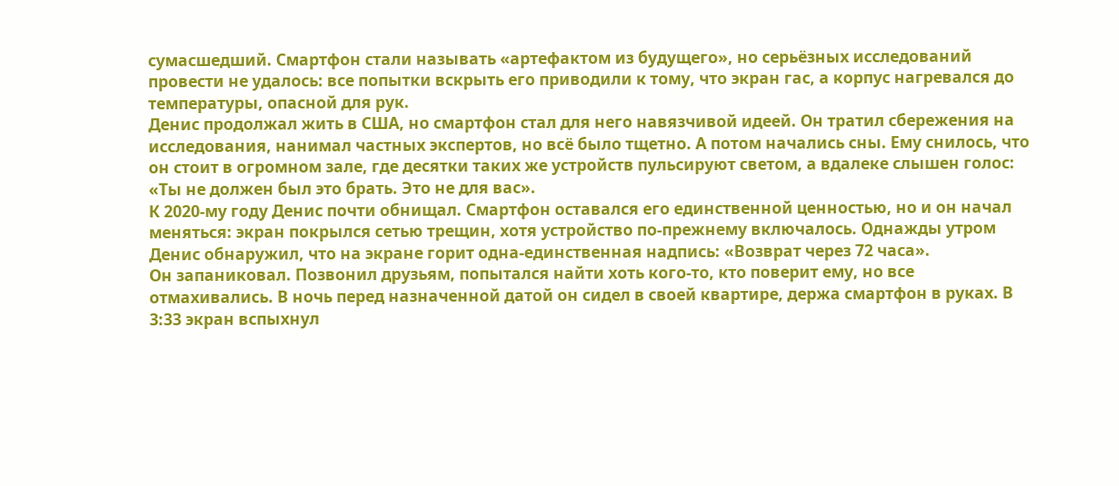сумасшедший. Смартфон стали называть «артефактом из будущего», но серьёзных исследований провести не удалось: все попытки вскрыть его приводили к тому, что экран гас, а корпус нагревался до температуры, опасной для рук.
Денис продолжал жить в США, но смартфон стал для него навязчивой идеей. Он тратил сбережения на исследования, нанимал частных экспертов, но всё было тщетно. А потом начались сны. Ему снилось, что он стоит в огромном зале, где десятки таких же устройств пульсируют светом, а вдалеке слышен голос: «Ты не должен был это брать. Это не для вас».
К 2020‑му году Денис почти обнищал. Смартфон оставался его единственной ценностью, но и он начал меняться: экран покрылся сетью трещин, хотя устройство по‑прежнему включалось. Однажды утром Денис обнаружил, что на экране горит одна‑единственная надпись: «Возврат через 72 часа».
Он запаниковал. Позвонил друзьям, попытался найти хоть кого‑то, кто поверит ему, но все отмахивались. В ночь перед назначенной датой он сидел в своей квартире, держа смартфон в руках. В 3:33 экран вспыхнул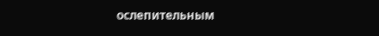ослепительным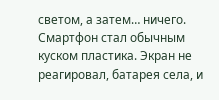светом, а затем… ничего. Смартфон стал обычным куском пластика. Экран не реагировал, батарея села, и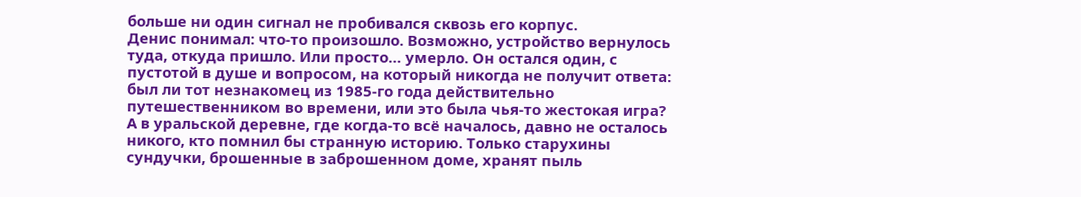больше ни один сигнал не пробивался сквозь его корпус.
Денис понимал: что‑то произошло. Возможно, устройство вернулось туда, откуда пришло. Или просто… умерло. Он остался один, с пустотой в душе и вопросом, на который никогда не получит ответа: был ли тот незнакомец из 1985‑го года действительно путешественником во времени, или это была чья‑то жестокая игра?
А в уральской деревне, где когда‑то всё началось, давно не осталось никого, кто помнил бы странную историю. Только старухины сундучки, брошенные в заброшенном доме, хранят пыль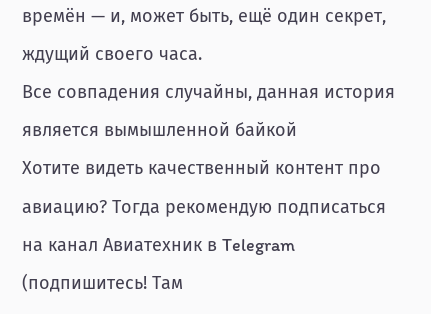времён — и, может быть, ещё один секрет, ждущий своего часа.
Все совпадения случайны, данная история является вымышленной байкой
Хотите видеть качественный контент про авиацию? Тогда рекомендую подписаться на канал Авиатехник в Telegram (подпишитесь! Там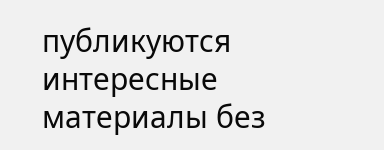публикуются интересные материалы без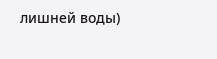лишней воды)